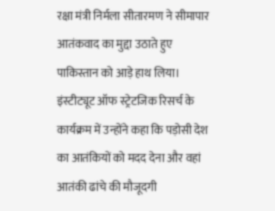रक्षा मंत्री निर्मला सीतारमण ने सीमापार आतंकवाद का मुद्दा उठाते हुए पाकिस्तान को आड़े हाथ लिया। इंस्टीट्यूट ऑफ स्ट्रेटजिक रिसर्च के कार्यक्रम में उन्होंने कहा कि पड़ोसी देश का आतंकियों को मदद देना और वहां आतंकी ढांचे की मौजूदगी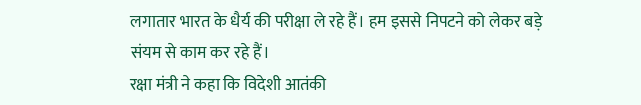लगातार भारत के धैर्य की परीक्षा ले रहे हैं। हम इससे निपटने को लेकर बड़े संयम से काम कर रहे हैं।
रक्षा मंत्री ने कहा कि विदेशी आतंकी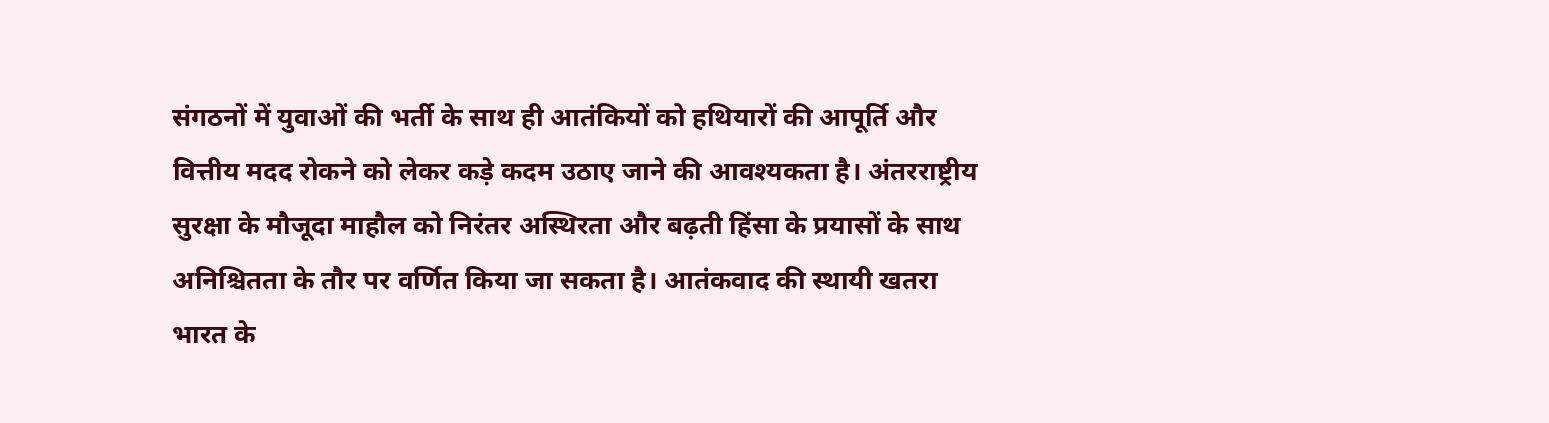संगठनों में युवाओं की भर्ती के साथ ही आतंकियों को हथियारों की आपूर्ति और वित्तीय मदद रोकने को लेकर कड़े कदम उठाए जाने की आवश्यकता है। अंतरराष्ट्रीय सुरक्षा के मौजूदा माहौल को निरंतर अस्थिरता और बढ़ती हिंसा के प्रयासों के साथ अनिश्चितता के तौर पर वर्णित किया जा सकता है। आतंकवाद की स्थायी खतरा भारत के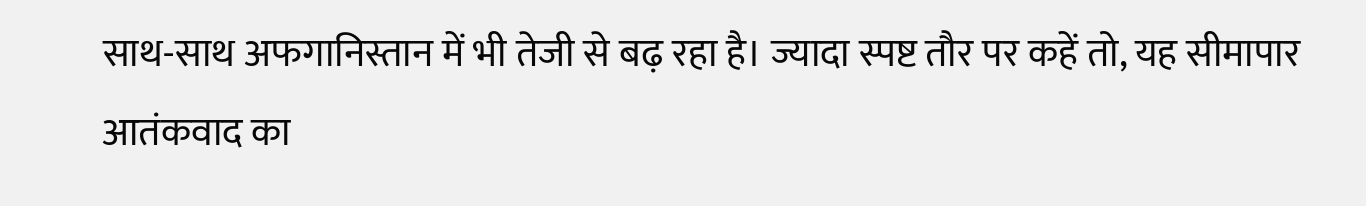साथ-साथ अफगानिस्तान में भी तेजी से बढ़ रहा है। ज्यादा स्पष्ट तौर पर कहें तो, यह सीमापार आतंकवाद का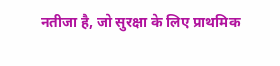नतीजा है, जो सुरक्षा के लिए प्राथमिक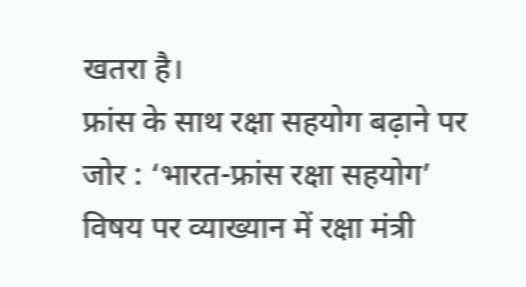खतरा है।
फ्रांस के साथ रक्षा सहयोग बढ़ाने पर जोर : ‘भारत-फ्रांस रक्षा सहयोग’ विषय पर व्याख्यान में रक्षा मंत्री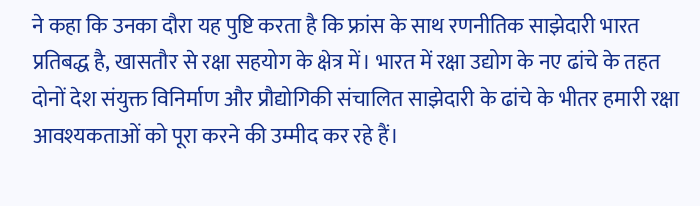ने कहा कि उनका दौरा यह पुष्टि करता है कि फ्रांस के साथ रणनीतिक साझेदारी भारत प्रतिबद्ध है, खासतौर से रक्षा सहयोग के क्षेत्र में। भारत में रक्षा उद्योग के नए ढांचे के तहत दोनों देश संयुक्त विनिर्माण और प्रौद्योगिकी संचालित साझेदारी के ढांचे के भीतर हमारी रक्षा आवश्यकताओं को पूरा करने की उम्मीद कर रहे हैं।